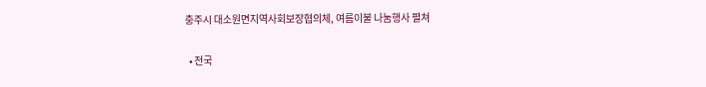충주시 대소원면지역사회보장협의체, 여름이불 나눔행사 펼쳐

  • 전국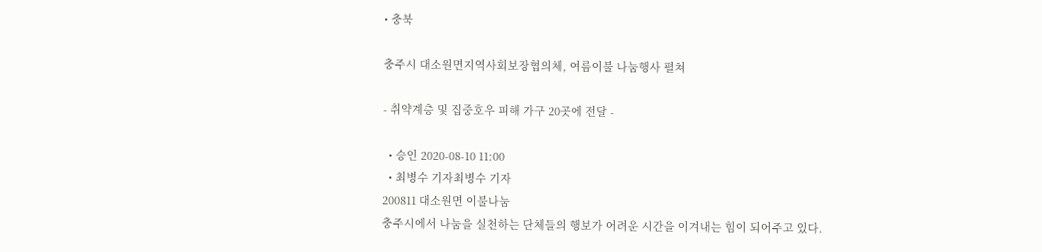• 충북

충주시 대소원면지역사회보장협의체, 여름이불 나눔행사 펼쳐

- 취약계층 및 집중호우 피해 가구 20곳에 전달 -

  • 승인 2020-08-10 11:00
  • 최병수 기자최병수 기자
200811 대소원면 이불나눔
충주시에서 나눔을 실천하는 단체들의 행보가 어려운 시간을 이겨내는 힘이 되어주고 있다.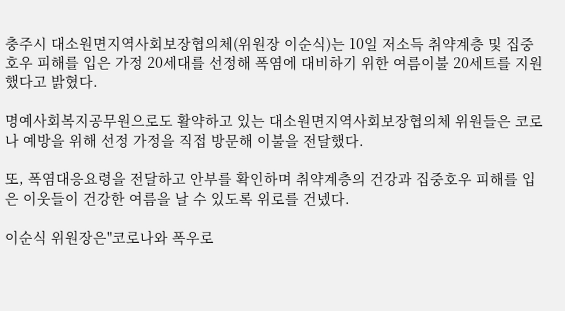충주시 대소원면지역사회보장협의체(위원장 이순식)는 10일 저소득 취약계층 및 집중호우 피해를 입은 가정 20세대를 선정해 폭염에 대비하기 위한 여름이불 20세트를 지원했다고 밝혔다.

명예사회복지공무원으로도 활약하고 있는 대소원면지역사회보장협의체 위원들은 코로나 예방을 위해 선정 가정을 직접 방문해 이불을 전달했다.

또, 폭염대응요령을 전달하고 안부를 확인하며 취약계층의 건강과 집중호우 피해를 입은 이웃들이 건강한 여름을 날 수 있도록 위로를 건넸다.

이순식 위원장은"코로나와 폭우로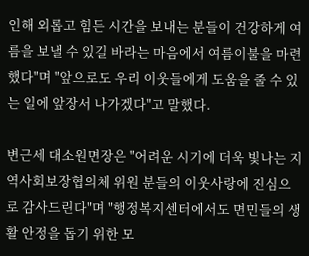인해 외롭고 힘든 시간을 보내는 분들이 건강하게 여름을 보낼 수 있길 바라는 마음에서 여름이불을 마련했다"며 "앞으로도 우리 이웃들에게 도움을 줄 수 있는 일에 앞장서 나가겠다"고 말했다.

변근세 대소원면장은 "어려운 시기에 더욱 빛나는 지역사회보장협의체 위원 분들의 이웃사랑에 진심으로 감사드린다"며 "행정복지센터에서도 면민들의 생활 안정을 돕기 위한 모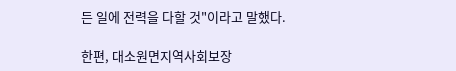든 일에 전력을 다할 것"이라고 말했다.

한편, 대소원면지역사회보장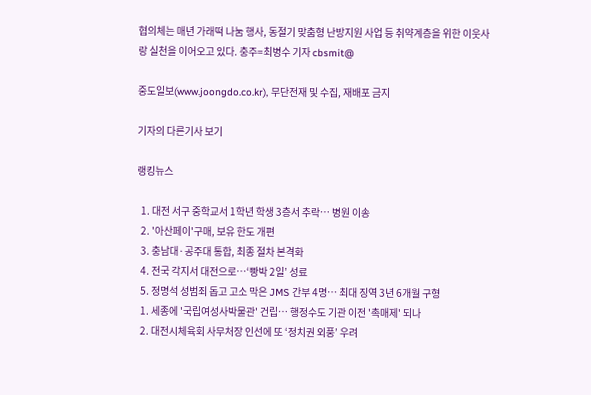협의체는 매년 가래떡 나눔 행사, 동절기 맞춤형 난방지원 사업 등 취약계층을 위한 이웃사랑 실천을 이어오고 있다. 충주=최병수 기자 cbsmit@

중도일보(www.joongdo.co.kr), 무단전재 및 수집, 재배포 금지

기자의 다른기사 보기

랭킹뉴스

  1. 대전 서구 중학교서 1학년 학생 3층서 추락… 병원 이송
  2. '아산페이'구매, 보유 한도 개편
  3. 충남대·공주대 통합, 최종 절차 본격화
  4. 전국 각지서 대전으로…‘빵박 2일’ 성료
  5. 정명석 성범죄 돕고 고소 막은 JMS 간부 4명… 최대 징역 3년 6개월 구형
  1. 세종에 '국립여성사박물관' 건립… 행정수도 기관 이전 '촉매제' 되나
  2. 대전시체육회 사무처장 인선에 또 ‘정치권 외풍’ 우려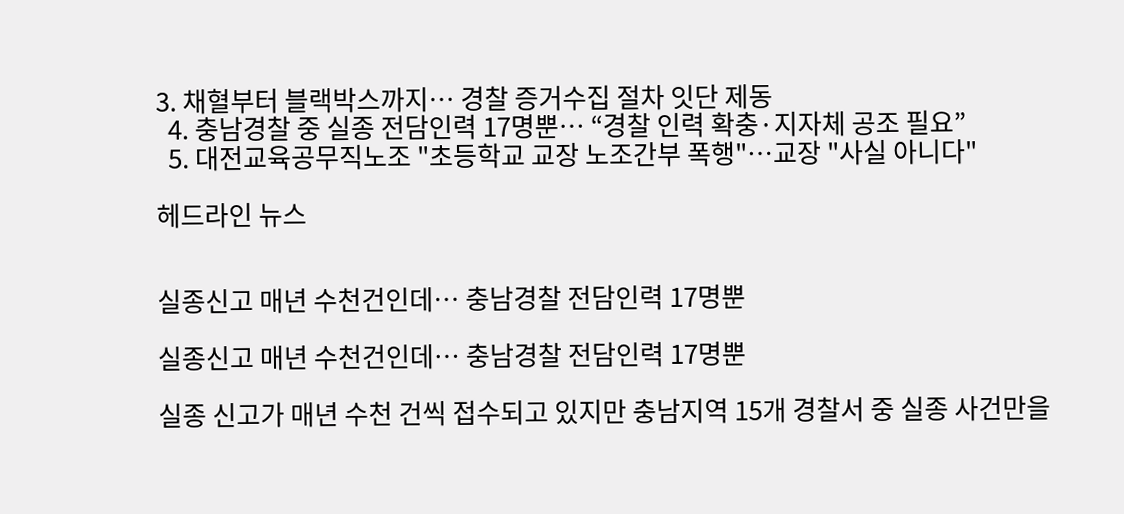3. 채혈부터 블랙박스까지… 경찰 증거수집 절차 잇단 제동
  4. 충남경찰 중 실종 전담인력 17명뿐… “경찰 인력 확충·지자체 공조 필요”
  5. 대전교육공무직노조 "초등학교 교장 노조간부 폭행"…교장 "사실 아니다"

헤드라인 뉴스


실종신고 매년 수천건인데… 충남경찰 전담인력 17명뿐

실종신고 매년 수천건인데… 충남경찰 전담인력 17명뿐

실종 신고가 매년 수천 건씩 접수되고 있지만 충남지역 15개 경찰서 중 실종 사건만을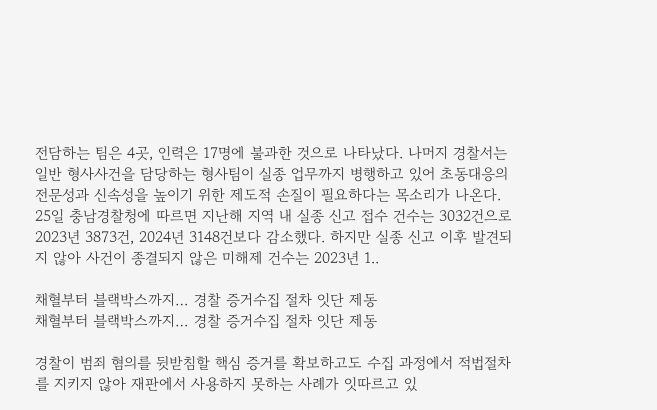전담하는 팀은 4곳, 인력은 17명에 불과한 것으로 나타났다. 나머지 경찰서는 일반 형사사건을 담당하는 형사팀이 실종 업무까지 병행하고 있어 초동대응의 전문성과 신속성을 높이기 위한 제도적 손질이 필요하다는 목소리가 나온다. 25일 충남경찰청에 따르면 지난해 지역 내 실종 신고 접수 건수는 3032건으로 2023년 3873건, 2024년 3148건보다 감소했다. 하지만 실종 신고 이후 발견되지 않아 사건이 종결되지 않은 미해제 건수는 2023년 1..

채혈부터 블랙박스까지… 경찰 증거수집 절차 잇단 제동
채혈부터 블랙박스까지… 경찰 증거수집 절차 잇단 제동

경찰이 범죄 혐의를 뒷받침할 핵심 증거를 확보하고도 수집 과정에서 적법절차를 지키지 않아 재판에서 사용하지 못하는 사례가 잇따르고 있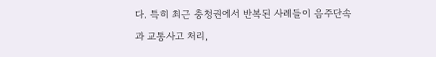다. 특히 최근 충청권에서 반복된 사례들이 음주단속과 교통사고 처리,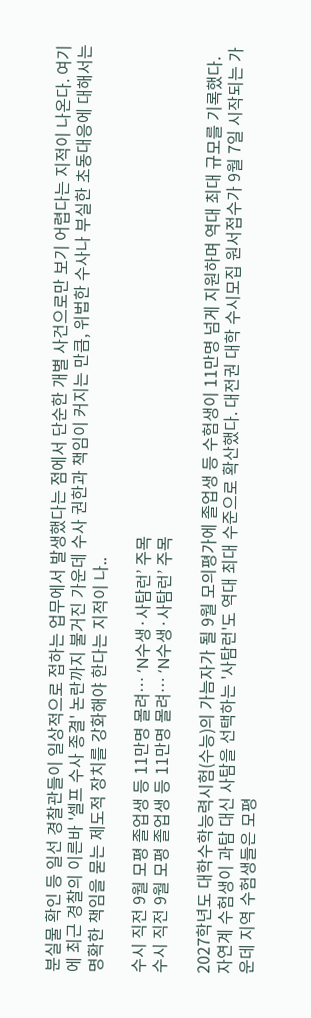분실물 확인 등 일선 경찰관들이 일상적으로 접하는 업무에서 발생했다는 점에서 단순한 개별 사건으로만 보기 어렵다는 지적이 나온다. 여기에 최근 경찰의 이른바 '셀프 수사 종결' 논란까지 불거진 가운데 수사 권한과 책임이 커지는 만큼, 위법한 수사나 부실한 초동대응에 대해서는 명확한 책임을 묻는 제도적 장치를 강화해야 한다는 지적이 나..

수시 직전 9월 모평 졸업생 등 11만명 몰려… ‘N수생·사탐런’ 주목
수시 직전 9월 모평 졸업생 등 11만명 몰려… ‘N수생·사탐런’ 주목

2027학년도 대학수학능력시험(수능)의 가늠자가 될 9월 모의평가에 졸업생 등 수험생이 11만명 넘게 지원하며 역대 최대 규모를 기록했다. 자연계 수험생이 과탐 대신 사탐을 선택하는 '사탐런'도 역대 최대 수준으로 확산했다. 대전권 대학 수시모집 원서접수가 9월 7일 시작되는 가운데 지역 수험생들은 모평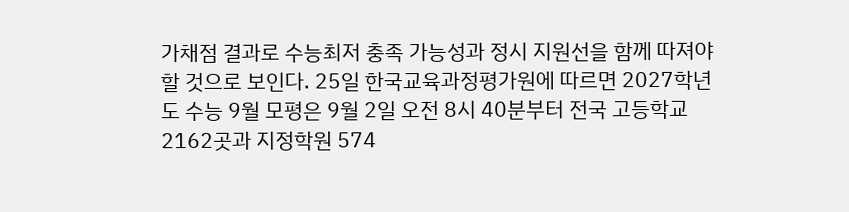가채점 결과로 수능최저 충족 가능성과 정시 지원선을 함께 따져야 할 것으로 보인다. 25일 한국교육과정평가원에 따르면 2027학년도 수능 9월 모평은 9월 2일 오전 8시 40분부터 전국 고등학교 2162곳과 지정학원 574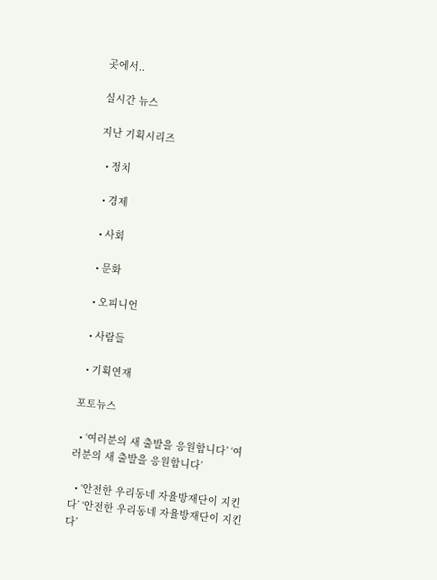곳에서..

실시간 뉴스

지난 기획시리즈

  • 정치

  • 경제

  • 사회

  • 문화

  • 오피니언

  • 사람들

  • 기획연재

포토뉴스

  • ‘여러분의 새 출발을 응원합니다’ ‘여러분의 새 출발을 응원합니다’

  • ‘안전한 우리동네 자율방재단이 지킨다’ ‘안전한 우리동네 자율방재단이 지킨다’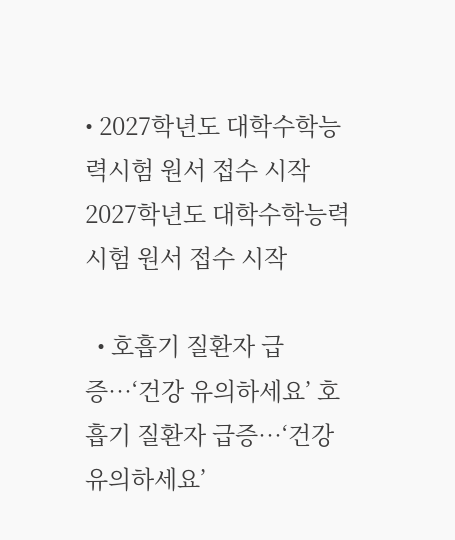• 2027학년도 대학수학능력시험 원서 접수 시작 2027학년도 대학수학능력시험 원서 접수 시작

  • 호흡기 질환자 급증…‘건강 유의하세요’ 호흡기 질환자 급증…‘건강 유의하세요’